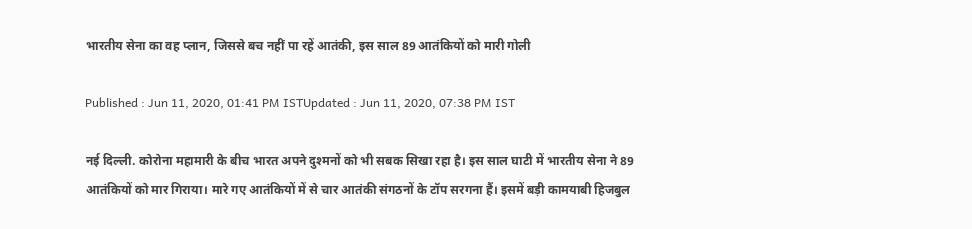भारतीय सेना का वह प्लान, जिससे बच नहीं पा रहें आतंकी, इस साल 89 आतंकियों को मारी गोली

Published : Jun 11, 2020, 01:41 PM ISTUpdated : Jun 11, 2020, 07:38 PM IST

नई दिल्ली. कोरोना महामारी के बीच भारत अपने दुश्मनों को भी सबक सिखा रहा है। इस साल घाटी में भारतीय सेना ने 89 आतंकियों को मार गिराया। मारे गए आतंकियों में से चार आतंकी संगठनों के टॉप सरगना हैं। इसमें बड़ी कामयाबी हिजबुल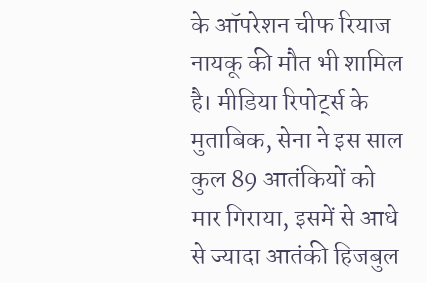के ऑपरेशन चीफ रियाज नायकू की मौत भी शामिल है। मीडिया रिपोर्ट्स के मुताबिक, सेना ने इस साल कुल 89 आतंकियों को मार गिराया, इसमें से आधे से ज्यादा आतंकी हिजबुल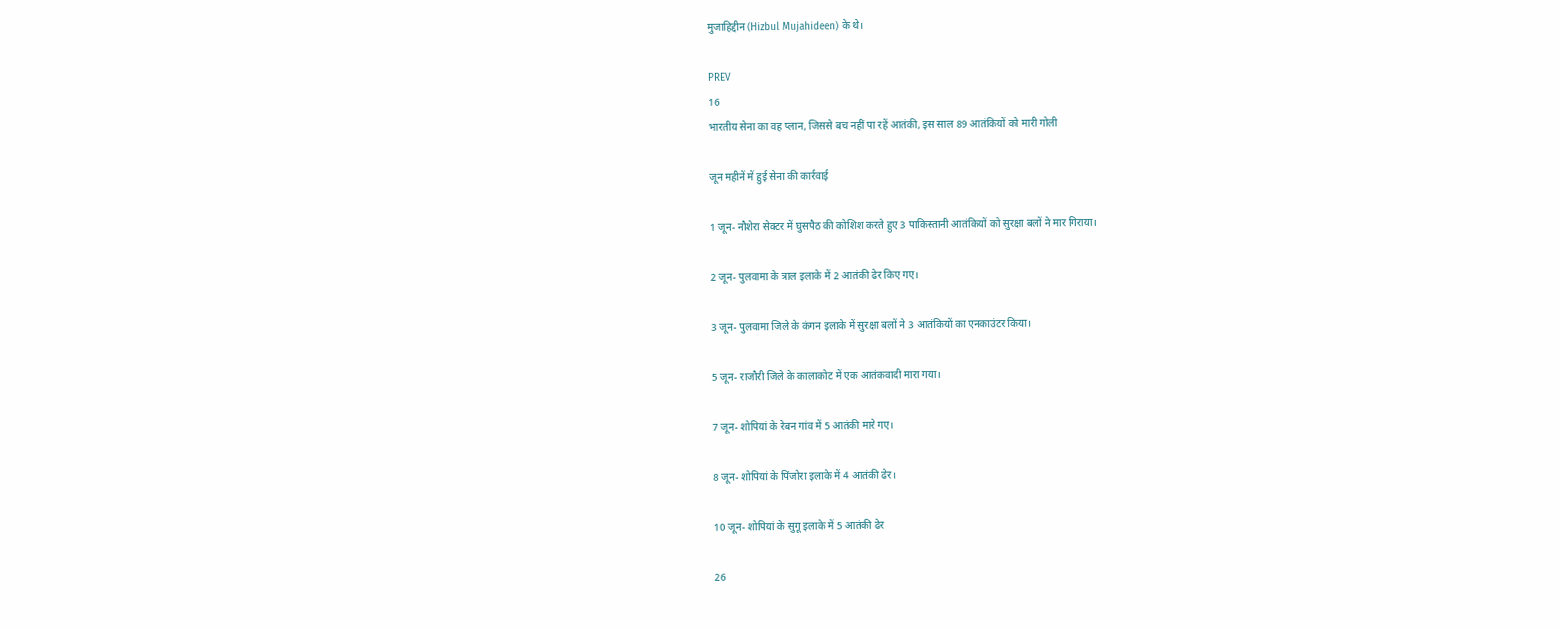मुजाहिद्दीन (Hizbul Mujahideen) के थे।

PREV
16
भारतीय सेना का वह प्लान, जिससे बच नहीं पा रहें आतंकी, इस साल 89 आतंकियों को मारी गोली

जून महीनें में हुई सेना की कार्रवाई

1 जून- नौशेरा सेक्टर में घुसपैठ की कोशिश करते हुए 3 पाकिस्तानी आतंकियों को सुरक्षा बलों ने मार गिराया।

2 जून- पुलवामा के त्राल इलाके में 2 आतंकी ढेर किए गए।

3 जून- पुलवामा जिले के कंगन इलाके में सुरक्षा बलों ने 3 आतंकियों का एनकाउंटर किया।

5 जून- राजौरी जिले के कालाकोट में एक आतंकवादी मारा गया।

7 जून- शोपियां के रेबन गांव में 5 आतंकी मारे गए।

8 जून- शोपियां के पिंजोरा इलाके में 4 आतंकी ढेर।

10 जून- शोपियां के सुगू इलाके में 5 आतंकी ढेर

26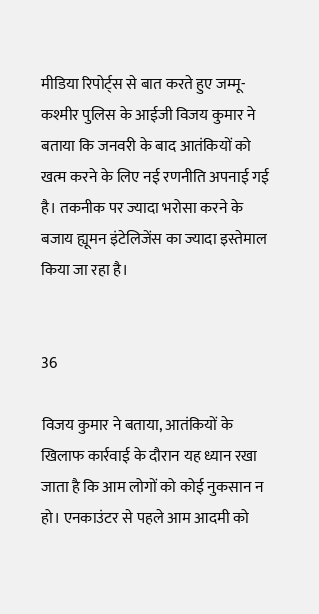मीडिया रिपोर्ट्स से बात करते हुए जम्मू-कश्मीर पुलिस के आईजी विजय कुमार ने बताया कि जनवरी के बाद आतंकियों को खत्म करने के लिए नई रणनीति अपनाई गई है। तकनीक पर ज्यादा भरोसा करने के बजाय ह्यूमन इंटेलिजेंस का ज्यादा इस्तेमाल किया जा रहा है।


36

विजय कुमार ने बताया, आतंकियों के खिलाफ कार्रवाई के दौरान यह ध्यान रखा जाता है कि आम लोगों को कोई नुकसान न हो। एनकाउंटर से पहले आम आदमी को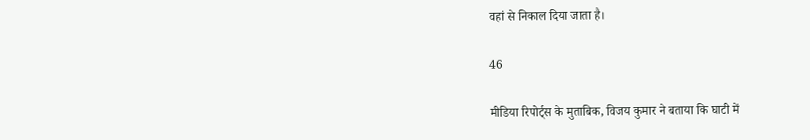वहां से निकाल दिया जाता है।

46

मीडिया रिपोर्ट्स के मुताबिक, विजय कुमार ने बताया कि घाटी में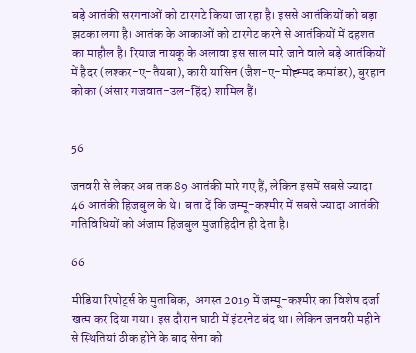बड़े आतंकी सरगनाओं को टारगटे किया जा रहा है। इससे आतंकियों को बड़ा झटका लगा है। आतंक के आकाओं को टारगेट करने से आतंकियों में दहशत का माहौल है। रियाज नायकू के अलावा इस साल मारे जाने वाले बड़े आतंकियों में हैदर (लश्कर-ए-तैयबा), कारी यासिन (जैश-ए-मोह्म्मद कमांडर), बुरहान कोका (अंसार गजवात-उल-हिंद) शामिल हैं।


56

जनवरी से लेकर अब तक 89 आतंकी मारे गए हैं, लेकिन इसमें सबसे ज्यादा 46 आतंकी हिजबुल के थे। बता दें कि जम्मू-कश्मीर में सबसे ज्यादा आतंकी गतिविधियों को अंजाम हिजबुल मुजाहिदीन ही देता है।

66

मीडिया रिपोर्ट्स के मुताबिक,  अगस्त 2019 में जम्मू-कश्मीर का विशेष दर्जा खत्म कर दिया गया। इस दौरान घाटी में इंटरनेट बंद था। लेकिन जनवरी महीने से स्थितियां ठीक होने के बाद सेना को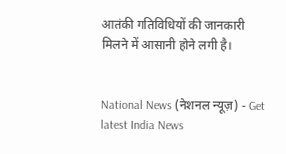आतंकी गतिविधियों की जानकारी मिलने में आसानी होने लगी है।


National News (नेशनल न्यूज़) - Get latest India News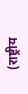(राष्ट्रीय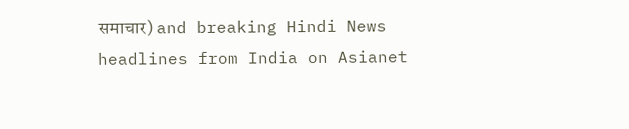समाचार) and breaking Hindi News headlines from India on Asianet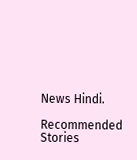News Hindi.

Recommended Stories